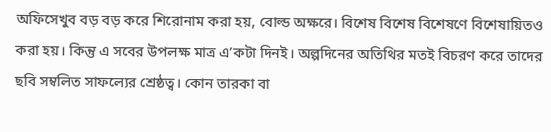অফিসেখুব বড় বড় করে শিরোনাম করা হয়, বোল্ড অক্ষরে। বিশেষ বিশেষ বিশেষণে বিশেষায়িতও করা হয়। কিন্তু এ সবের উপলক্ষ মাত্র এ’কটা দিনই। অল্পদিনের অতিথির মতই বিচরণ করে তাদের ছবি সম্বলিত সাফল্যের শ্রেষ্ঠত্ব। কোন তারকা বা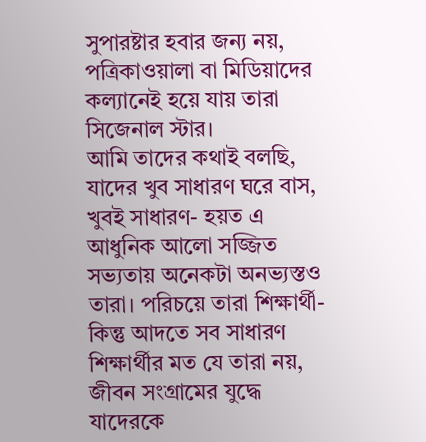সুপারষ্টার হবার জন্য নয়, পত্রিকাওয়ালা বা মিডিয়াদের কল্যানেই হয়ে যায় তারা সিজেনাল স্টার।
আমি তাদের কথাই বলছি, যাদের খুব সাধারণ ঘরে বাস, খুবই সাধারণ- হয়ত এ আধুনিক আলো সজ্জিত সভ্যতায় অনেকটা অনভ্যস্তও তারা। পরিচয়ে তারা শিক্ষার্থী- কিন্তু আদতে সব সাধারণ শিক্ষার্থীর মত যে তারা নয়, জীবন সংগ্রামের যুদ্ধে যাদেরকে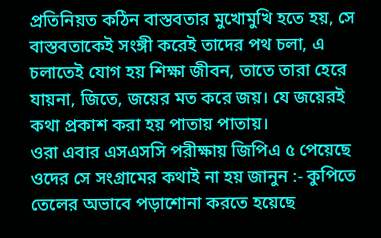প্রতিনিয়ত কঠিন বাস্তবতার মুখোমুখি হতে হয়, সে বাস্তবতাকেই সংঙ্গী করেই তাদের পথ চলা, এ চলাতেই যোগ হয় শিক্ষা জীবন, তাতে তারা হেরে যায়না, জিতে, জয়ের মত করে জয়। যে জয়েরই কথা প্রকাশ করা হয় পাতায় পাতায়।
ওরা এবার এসএসসি পরীক্ষায় জিপিএ ৫ পেয়েছে ওদের সে সংগ্রামের কথাই না হয় জানুন :- কুপিতে তেলের অভাবে পড়াশোনা করতে হয়েছে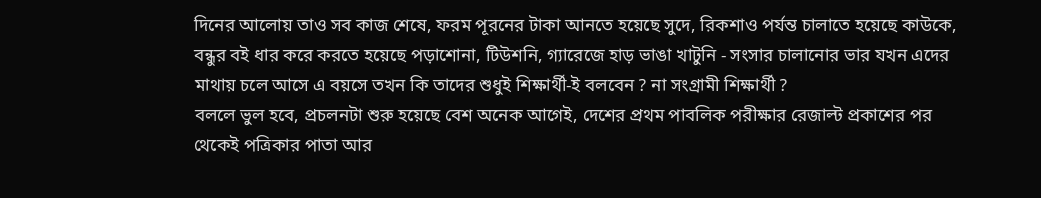দিনের আলোয় তাও সব কাজ শেষে, ফরম পূরনের টাকা আনতে হয়েছে সুদে, রিকশাও পর্যন্ত চালাতে হয়েছে কাউকে, বন্ধুর বই ধার করে করতে হয়েছে পড়াশোনা, টিউশনি, গ্যারেজে হাড় ভাঙা খাটুনি - সংসার চালানোর ভার যখন এদের মাথায় চলে আসে এ বয়সে তখন কি তাদের শুধুই শিক্ষার্থী-ই বলবেন ? না সংগ্রামী শিক্ষার্থী ?
বললে ভুল হবে, প্রচলনটা শুরু হয়েছে বেশ অনেক আগেই, দেশের প্রথম পাবলিক পরীক্ষার রেজাল্ট প্রকাশের পর থেকেই পত্রিকার পাতা আর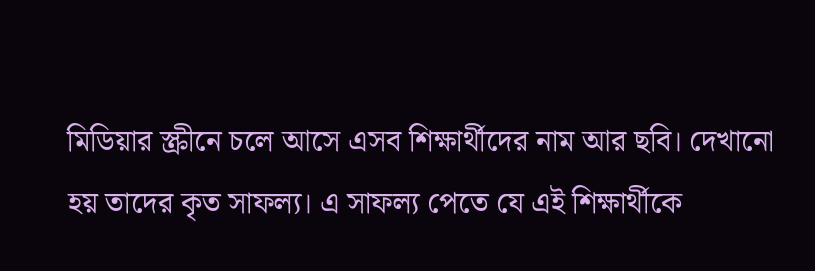মিডিয়ার স্ক্রীনে চলে আসে এসব শিক্ষার্থীদের নাম আর ছবি। দেখানো হয় তাদের কৃত সাফল্য। এ সাফল্য পেতে যে এই শিক্ষার্থীকে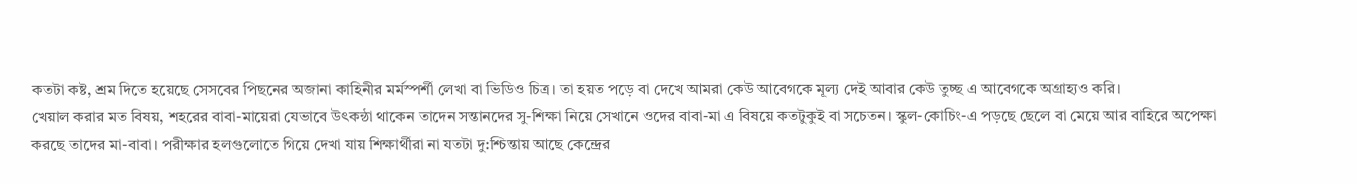কতটা কষ্ট, শ্রম দিতে হয়েছে সেসবের পিছনের অজানা কাহিনীর মর্মস্পর্শী লেখা বা ভিডিও চিত্র। তা হয়ত পড়ে বা দেখে আমরা কেউ আবেগকে মূল্য দেই আবার কেউ তুচ্ছ এ আবেগকে অগ্রাহ্যও করি।
খেয়াল করার মত বিষয়, শহরের বাবা-মায়েরা যেভাবে উৎকন্ঠা থাকেন তাদেন সন্তানদের সু-শিক্ষা নিয়ে সেখানে ওদের বাবা-মা এ বিষয়ে কতটুকুই বা সচেতন। স্কুল-কোচিং-এ পড়ছে ছেলে বা মেয়ে আর বাহিরে অপেক্ষা করছে তাদের মা-বাবা। পরীক্ষার হলগুলোতে গিয়ে দেখা যায় শিক্ষার্থীরা না যতটা দু:শ্চিন্তায় আছে কেন্দ্রের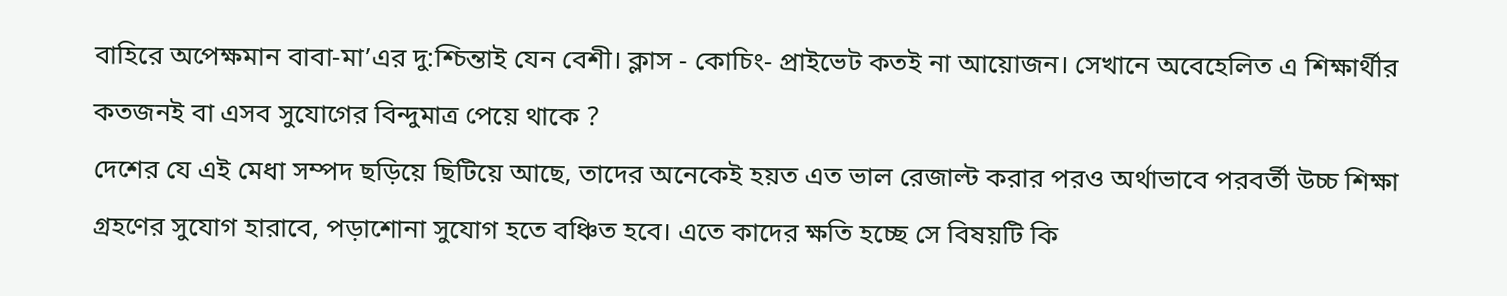বাহিরে অপেক্ষমান বাবা-মা’এর দু:শ্চিন্তাই যেন বেশী। ক্লাস - কোচিং- প্রাইভেট কতই না আয়োজন। সেখানে অবেহেলিত এ শিক্ষার্থীর কতজনই বা এসব সুযোগের বিন্দুমাত্র পেয়ে থাকে ?
দেশের যে এই মেধা সম্পদ ছড়িয়ে ছিটিয়ে আছে, তাদের অনেকেই হয়ত এত ভাল রেজাল্ট করার পরও অর্থাভাবে পরবর্তী উচ্চ শিক্ষা গ্রহণের সুযোগ হারাবে, পড়াশোনা সুযোগ হতে বঞ্চিত হবে। এতে কাদের ক্ষতি হচ্ছে সে বিষয়টি কি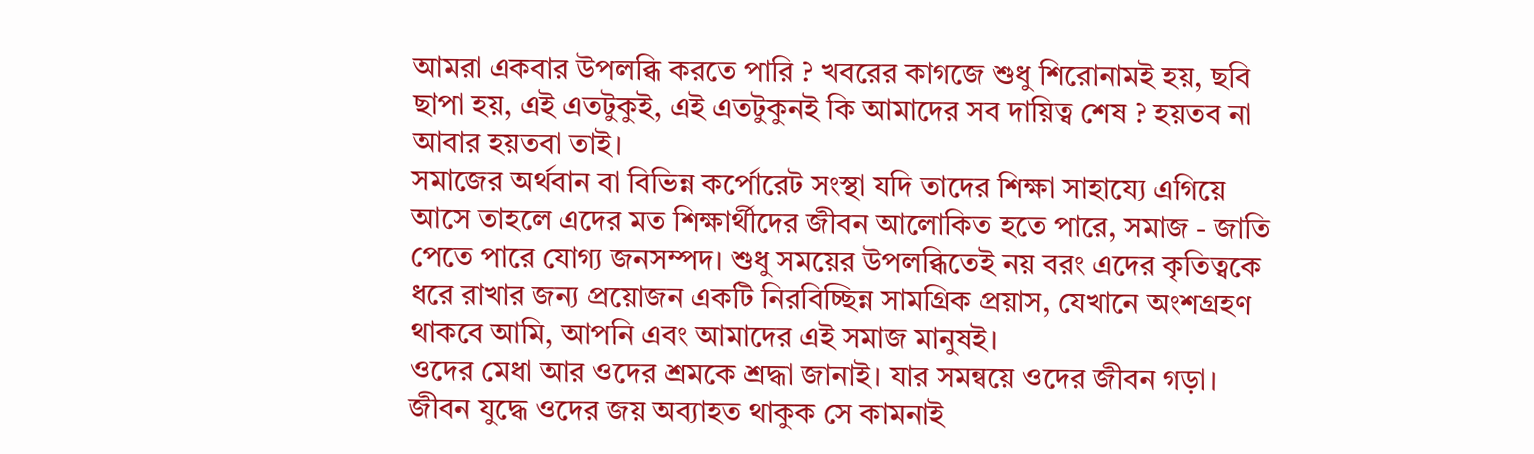আমরা একবার উপলব্ধি করতে পারি ? খবরের কাগজে শুধু শিরোনামই হয়, ছবি ছাপা হয়, এই এতটুকুই, এই এতটুকুনই কি আমাদের সব দায়িত্ব শেষ ? হয়তব না আবার হয়তবা তাই।
সমাজের অর্থবান বা বিভিন্ন কর্পোরেট সংস্থা যদি তাদের শিক্ষা সাহায্যে এগিয়ে আসে তাহলে এদের মত শিক্ষার্থীদের জীবন আলোকিত হতে পারে, সমাজ - জাতি পেতে পারে যোগ্য জনসম্পদ। শুধু সময়ের উপলব্ধিতেই নয় বরং এদের কৃতিত্বকে ধরে রাখার জন্য প্রয়োজন একটি নিরবিচ্ছিন্ন সামগ্রিক প্রয়াস, যেখানে অংশগ্রহণ থাকবে আমি, আপনি এবং আমাদের এই সমাজ মানুষই।
ওদের মেধা আর ওদের শ্রমকে শ্রদ্ধা জানাই। যার সমন্বয়ে ওদের জীবন গড়া। জীবন যুদ্ধে ওদের জয় অব্যাহত থাকুক সে কামনাই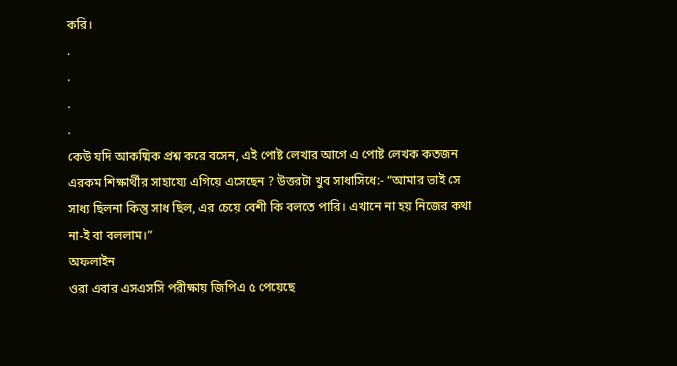করি।
.
.
.
.
কেউ যদি আকষ্মিক প্রশ্ন করে বসেন, এই পোষ্ট লেখার আগে এ পোষ্ট লেখক কতজন এরকম শিক্ষার্থীর সাহায্যে এগিয়ে এসেছেন ? উত্তরটা খুব সাধাসিধে:- “আমার ভাই সে সাধ্য ছিলনা কিন্তু সাধ ছিল, এর চেয়ে বেশী কি বলতে পারি। এখানে না হয় নিজের কথা না-ই বা বললাম।”
অফলাইন
ওরা এবার এসএসসি পরীক্ষায় জিপিএ ৫ পেয়েছে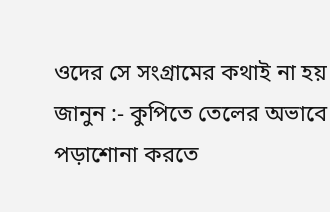ওদের সে সংগ্রামের কথাই না হয় জানুন :- কুপিতে তেলের অভাবে পড়াশোনা করতে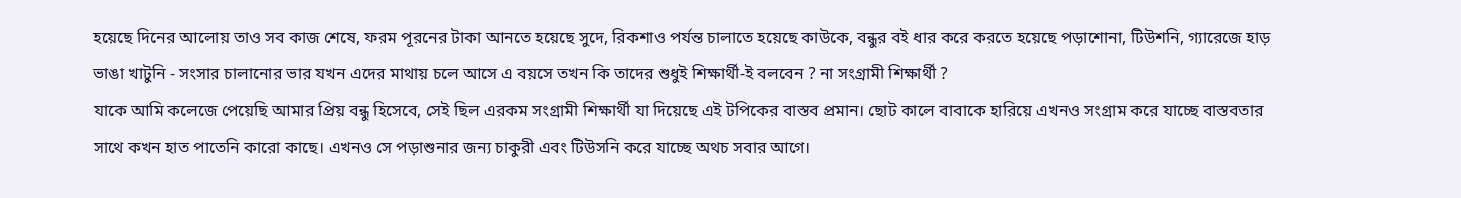হয়েছে দিনের আলোয় তাও সব কাজ শেষে, ফরম পূরনের টাকা আনতে হয়েছে সুদে, রিকশাও পর্যন্ত চালাতে হয়েছে কাউকে, বন্ধুর বই ধার করে করতে হয়েছে পড়াশোনা, টিউশনি, গ্যারেজে হাড় ভাঙা খাটুনি - সংসার চালানোর ভার যখন এদের মাথায় চলে আসে এ বয়সে তখন কি তাদের শুধুই শিক্ষার্থী-ই বলবেন ? না সংগ্রামী শিক্ষার্থী ?
যাকে আমি কলেজে পেয়েছি আমার প্রিয় বন্ধু হিসেবে, সেই ছিল এরকম সংগ্রামী শিক্ষার্থী যা দিয়েছে এই টপিকের বাস্তব প্রমান। ছোট কালে বাবাকে হারিয়ে এখনও সংগ্রাম করে যাচ্ছে বাস্তবতার সাথে কখন হাত পাতেনি কারো কাছে। এখনও সে পড়াশুনার জন্য চাকুরী এবং টিউসনি করে যাচ্ছে অথচ সবার আগে।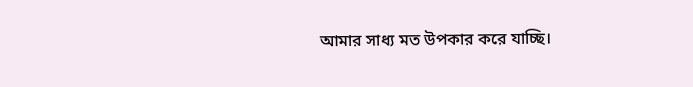আমার সাধ্য মত উপকার করে যাচ্ছি।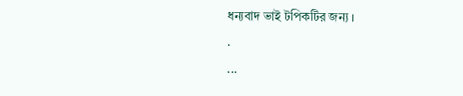ধন্যবাদ ভাই টপিকটির জন্য ।
.
...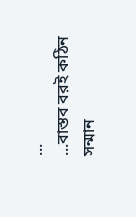...
...বাস্তব বরই কঠিন
সন্মান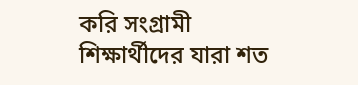করি সংগ্রামী শিক্ষার্থীদের যারা শত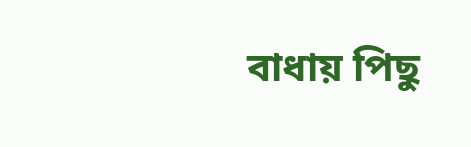বাধায় পিছু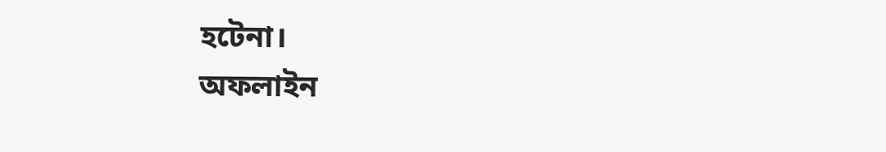হটেনা।
অফলাইন